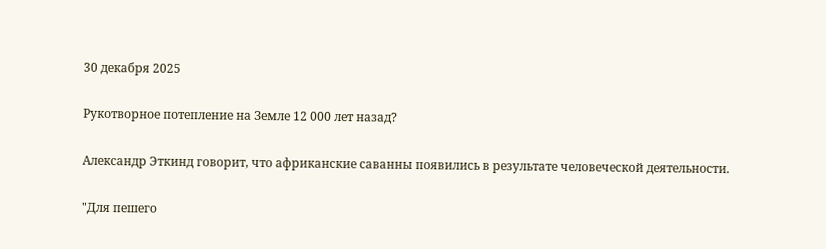30 декабря 2025

Рукотворное потепление на Земле 12 000 лет назад?

Александр Эткинд говорит, что африканские саванны появились в результате человеческой деятельности.

"Для пешего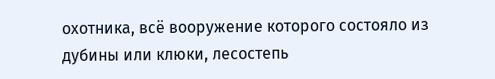охотника, всё вооружение которого состояло из дубины или клюки, лесостепь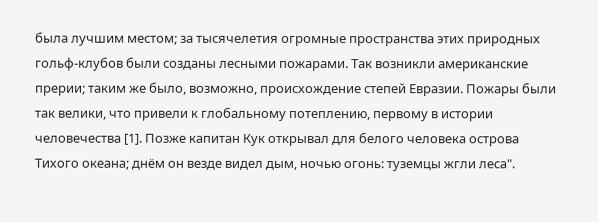была лучшим местом; за тысячелетия огромные пространства этих природных гольф-клубов были созданы лесными пожарами. Так возникли американские прерии; таким же было, возможно, происхождение степей Евразии. Пожары были так велики, что привели к глобальному потеплению, первому в истории человечества [1]. Позже капитан Кук открывал для белого человека острова Тихого океана; днём он везде видел дым, ночью огонь: туземцы жгли леса".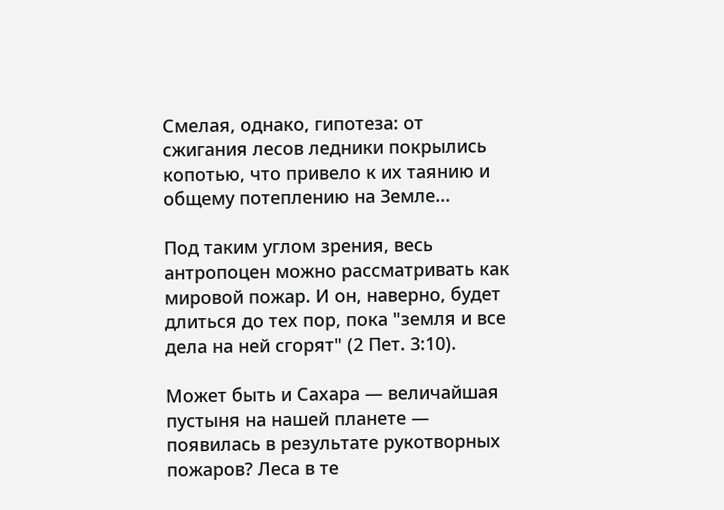Смелая, однако, гипотеза: от сжигания лесов ледники покрылись копотью, что привело к их таянию и общему потеплению на Земле...

Под таким углом зрения, весь антропоцен можно рассматривать как мировой пожар. И он, наверно, будет длиться до тех пор, пока "земля и все дела на ней сгорят" (2 Пет. 3:10).

Может быть и Сахара — величайшая пустыня на нашей планете — появилась в результате рукотворных пожаров? Леса в те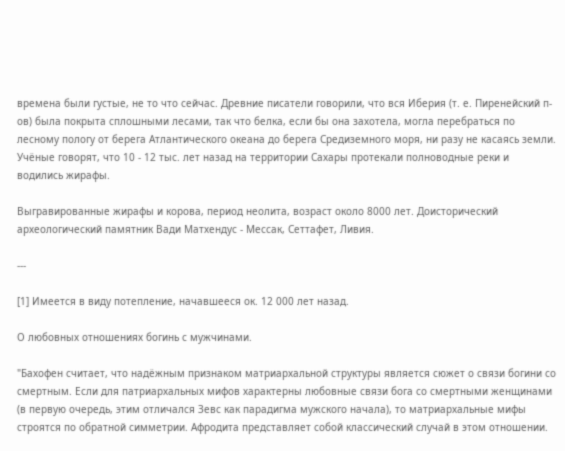времена были густые, не то что сейчас. Древние писатели говорили, что вся Иберия (т. е. Пиренейский п-ов) была покрыта сплошными лесами, так что белка, если бы она захотела, могла перебраться по лесному пологу от берега Атлантического океана до берега Средиземного моря, ни разу не касаясь земли. Учёные говорят, что 10 - 12 тыс. лет назад на территории Сахары протекали полноводные реки и водились жирафы.

Выгравированные жирафы и корова, период неолита, возраст около 8000 лет. Доисторический археологический памятник Вади Матхендус - Мессак, Сеттафет, Ливия.

---

[1] Имеется в виду потепление, начавшееся ок. 12 000 лет назад.

О любовных отношениях богинь с мужчинами.

"Бахофен считает, что надёжным признаком матриархальной структуры является сюжет о связи богини со смертным. Если для патриархальных мифов характерны любовные связи бога со смертными женщинами (в первую очередь, этим отличался Зевс как парадигма мужского начала), то матриархальные мифы строятся по обратной симметрии. Афродита представляет собой классический случай в этом отношении.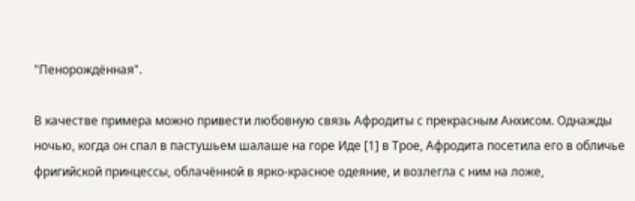"Пенорождённая".

В качестве примера можно привести любовную связь Афродиты с прекрасным Анхисом. Однажды ночью, когда он спал в пастушьем шалаше на горе Иде [1] в Трое, Афродита посетила его в обличье фригийской принцессы, облачённой в ярко-красное одеяние, и возлегла с ним на ложе,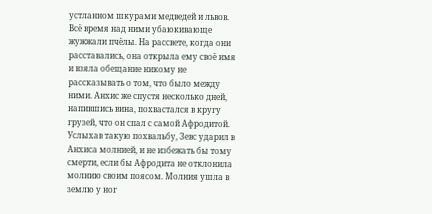устланном шкурами медведей и львов. Всё время над ними убаюкивающе жужжали пчёлы. На рассвете, когда они расставались, она открыла ему своё имя и взяла обещание никому не рассказывать о том, что было между ними. Анхис же спустя несколько дней, напившись вина, похвастался в кругу грузей, что он спал с самой Афродитой. Услыхав такую похвальбу, Зевс ударил в Анхиса молнией, и не избежать бы тому смерти, если бы Афродита не отклонила молнию своим поясом. Молния ушла в землю у ног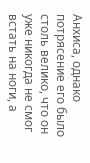Анхиса, однако потрясение его было столь велико, что он уже никогда не смог встать на ноги, а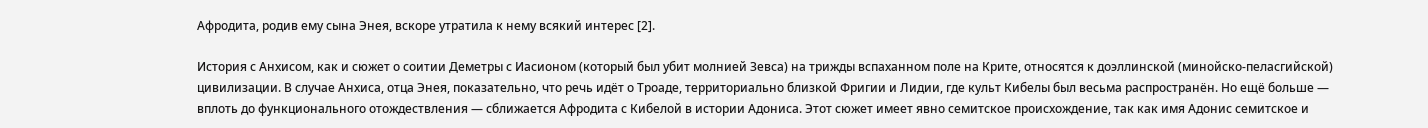Афродита, родив ему сына Энея, вскоре утратила к нему всякий интерес [2].

История с Анхисом, как и сюжет о соитии Деметры с Иасионом (который был убит молнией Зевса) на трижды вспаханном поле на Крите, относятся к доэллинской (минойско-пеласгийской) цивилизации. В случае Анхиса, отца Энея, показательно, что речь идёт о Троаде, территориально близкой Фригии и Лидии, где культ Кибелы был весьма распространён. Но ещё больше — вплоть до функционального отождествления — сближается Афродита с Кибелой в истории Адониса. Этот сюжет имеет явно семитское происхождение, так как имя Адонис семитское и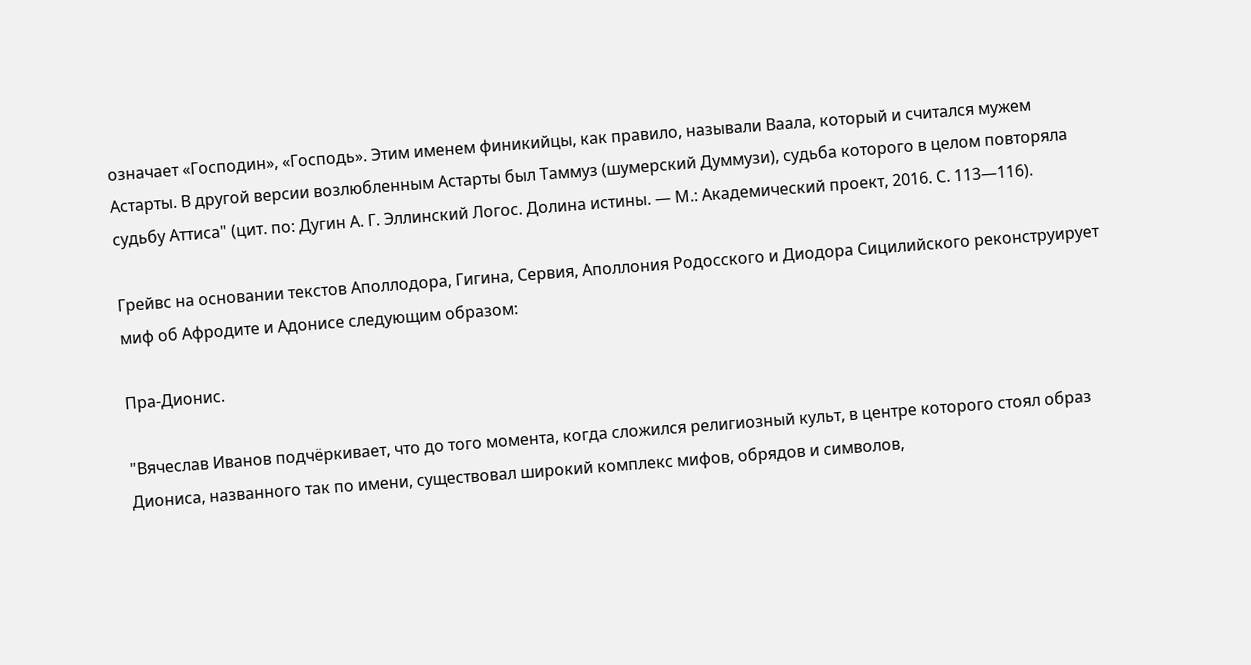означает «Господин», «Господь». Этим именем финикийцы, как правило, называли Ваала, который и считался мужем Астарты. В другой версии возлюбленным Астарты был Таммуз (шумерский Думмузи), судьба которого в целом повторяла судьбу Аттиса" (цит. по: Дугин А. Г. Эллинский Логос. Долина истины. — М.: Академический проект, 2016. С. 113—116).

Грейвс на основании текстов Аполлодора, Гигина, Сервия, Аполлония Родосского и Диодора Сицилийского реконструирует миф об Афродите и Адонисе следующим образом:

Пра-Дионис.

"Вячеслав Иванов подчёркивает, что до того момента, когда сложился религиозный культ, в центре которого стоял образ Диониса, названного так по имени, существовал широкий комплекс мифов, обрядов и символов,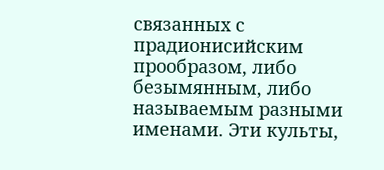связанных с прадионисийским прообразом, либо безымянным, либо называемым разными именами. Эти культы,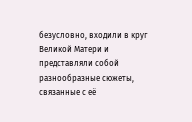безусловно, входили в круг Великой Матери и представляли собой разнообразные сюжеты, связанные с её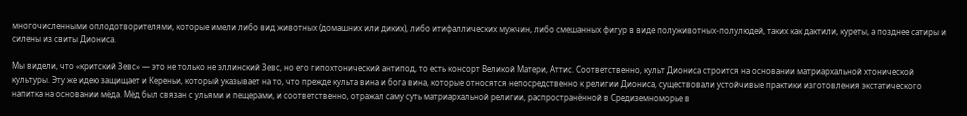многочисленными оплодотворителями, которые имели либо вид животных (домашних или диких), либо итифаллических мужчин, либо смешанных фигур в виде полуживотных-полулюдей, таких как дактили, куреты, а позднее сатиры и силены из свиты Диониса.

Мы видели, что «критский Зевс» — это не только не эллинский Зевс, но его гипохтонический антипод, то есть консорт Великой Матери, Аттис. Соответственно, культ Диониса строится на основании матриархальной хтонической культуры. Эту же идею защищает и Кереньи, который указывает на то, что прежде культа вина и бога вина, которые относятся непосредственно к религии Диониса, существовали устойчивые практики изготовления экстатического напитка на основании мёда. Мёд был связан с ульями и пещерами, и соответственно, отражал саму суть матриархальной религии, распространённой в Средиземноморье в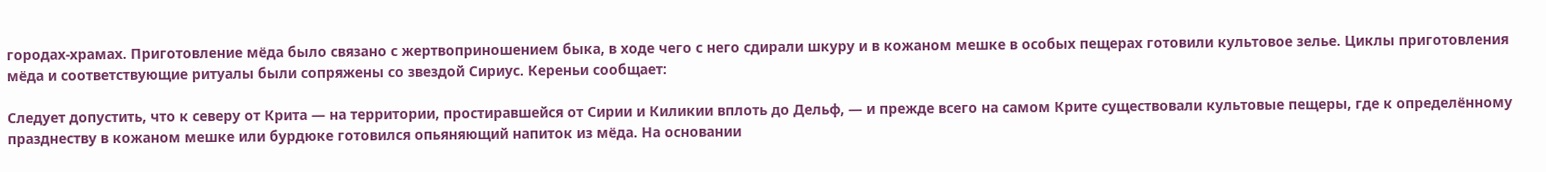городах-храмах. Приготовление мёда было связано с жертвоприношением быка, в ходе чего с него сдирали шкуру и в кожаном мешке в особых пещерах готовили культовое зелье. Циклы приготовления мёда и соответствующие ритуалы были сопряжены со звездой Сириус. Кереньи сообщает:

Следует допустить, что к северу от Крита — на территории, простиравшейся от Сирии и Киликии вплоть до Дельф, — и прежде всего на самом Крите существовали культовые пещеры, где к определённому празднеству в кожаном мешке или бурдюке готовился опьяняющий напиток из мёда. На основании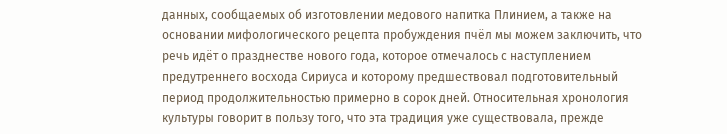данных, сообщаемых об изготовлении медового напитка Плинием, а также на основании мифологического рецепта пробуждения пчёл мы можем заключить, что речь идёт о празднестве нового года, которое отмечалось с наступлением предутреннего восхода Сириуса и которому предшествовал подготовительный период продолжительностью примерно в сорок дней. Относительная хронология культуры говорит в пользу того, что эта традиция уже существовала, прежде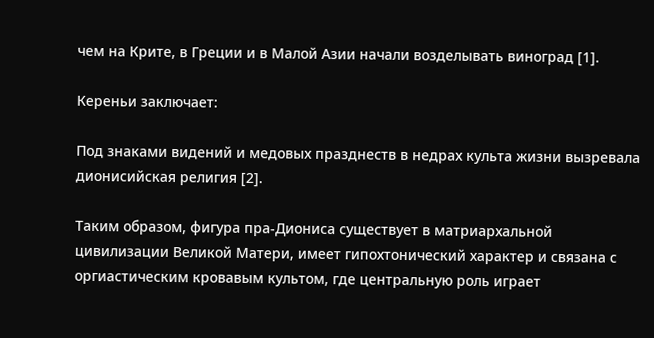чем на Крите, в Греции и в Малой Азии начали возделывать виноград [1].

Кереньи заключает:

Под знаками видений и медовых празднеств в недрах культа жизни вызревала дионисийская религия [2].

Таким образом, фигура пра-Диониса существует в матриархальной цивилизации Великой Матери, имеет гипохтонический характер и связана с оргиастическим кровавым культом, где центральную роль играет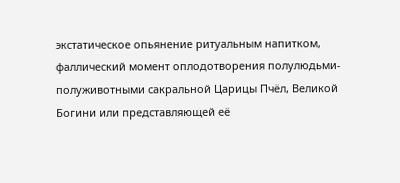экстатическое опьянение ритуальным напитком, фаллический момент оплодотворения полулюдьми-полуживотными сакральной Царицы Пчёл, Великой Богини или представляющей её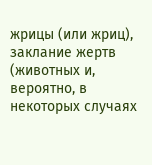жрицы (или жриц), заклание жертв (животных и, вероятно, в некоторых случаях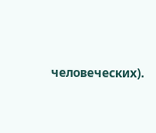человеческих).